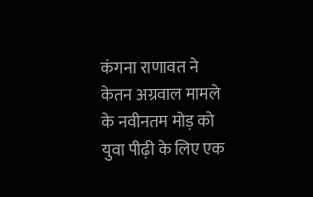कंगना राणावत ने केतन अग्रवाल मामले के नवीनतम मोड़ को युवा पीढ़ी के लिए एक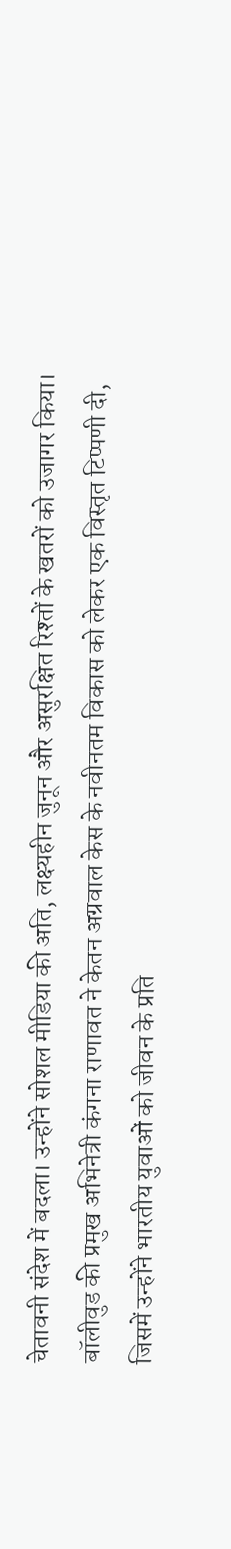चेतावनी संदेश में बदला। उन्होंने सोशल मीडिया की अति, लक्ष्यहीन जुनून और असुरक्षित रिश्तों के खतरों को उजागर किया।
बॉलीवुड की प्रमुख अभिनेत्री कंगना राणावत ने केतन अग्रवाल केस के नवीनतम विकास को लेकर एक विस्तृत टिप्पणी दी, जिसमें उन्होंने भारतीय युवाओं को जीवन के प्रति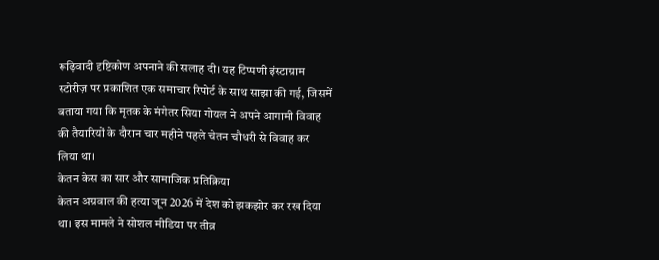रूढ़िवादी दृष्टिकोण अपनाने की सलाह दी। यह टिप्पणी इंस्टाग्राम स्टोरीज़ पर प्रकाशित एक समाचार रिपोर्ट के साथ साझा की गई, जिसमें बताया गया कि मृतक के मंगेतर सिया गोयल ने अपने आगामी विवाह की तैयारियों के दौरान चार महीने पहले चेतन चौधरी से विवाह कर लिया था।
केतन केस का सार और सामाजिक प्रतिक्रिया
केतन अग्रवाल की हत्या जून 2026 में देश को झकझोर कर रख दिया था। इस मामले ने सोशल मीडिया पर तीव्र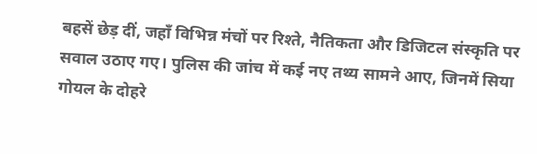बहसें छेड़ दीं, जहाँ विभिन्न मंचों पर रिश्ते, नैतिकता और डिजिटल संस्कृति पर सवाल उठाए गए। पुलिस की जांच में कई नए तथ्य सामने आए, जिनमें सिया गोयल के दोहरे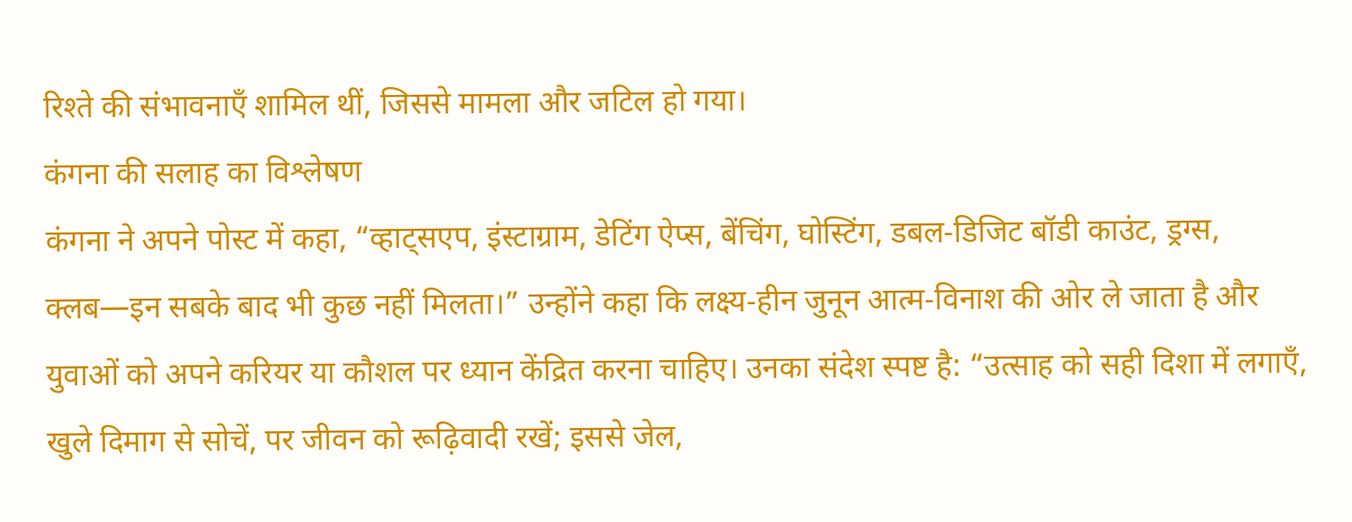रिश्ते की संभावनाएँ शामिल थीं, जिससे मामला और जटिल हो गया।
कंगना की सलाह का विश्लेषण
कंगना ने अपने पोस्ट में कहा, “व्हाट्सएप, इंस्टाग्राम, डेटिंग ऐप्स, बेंचिंग, घोस्टिंग, डबल‑डिजिट बॉडी काउंट, ड्रग्स, क्लब—इन सबके बाद भी कुछ नहीं मिलता।” उन्होंने कहा कि लक्ष्य‑हीन जुनून आत्म‑विनाश की ओर ले जाता है और युवाओं को अपने करियर या कौशल पर ध्यान केंद्रित करना चाहिए। उनका संदेश स्पष्ट है: “उत्साह को सही दिशा में लगाएँ, खुले दिमाग से सोचें, पर जीवन को रूढ़िवादी रखें; इससे जेल,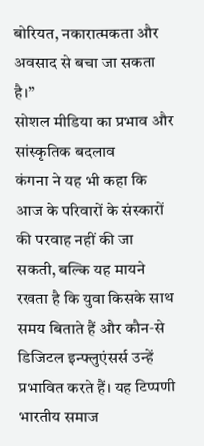बोरियत, नकारात्मकता और अवसाद से बचा जा सकता है।”
सोशल मीडिया का प्रभाव और सांस्कृतिक बदलाव
कंगना ने यह भी कहा कि आज के परिवारों के संस्कारों की परवाह नहीं की जा सकती, बल्कि यह मायने रखता है कि युवा किसके साथ समय बिताते हैं और कौन‑से डिजिटल इन्फ्लुएंसर्स उन्हें प्रभावित करते हैं। यह टिप्पणी भारतीय समाज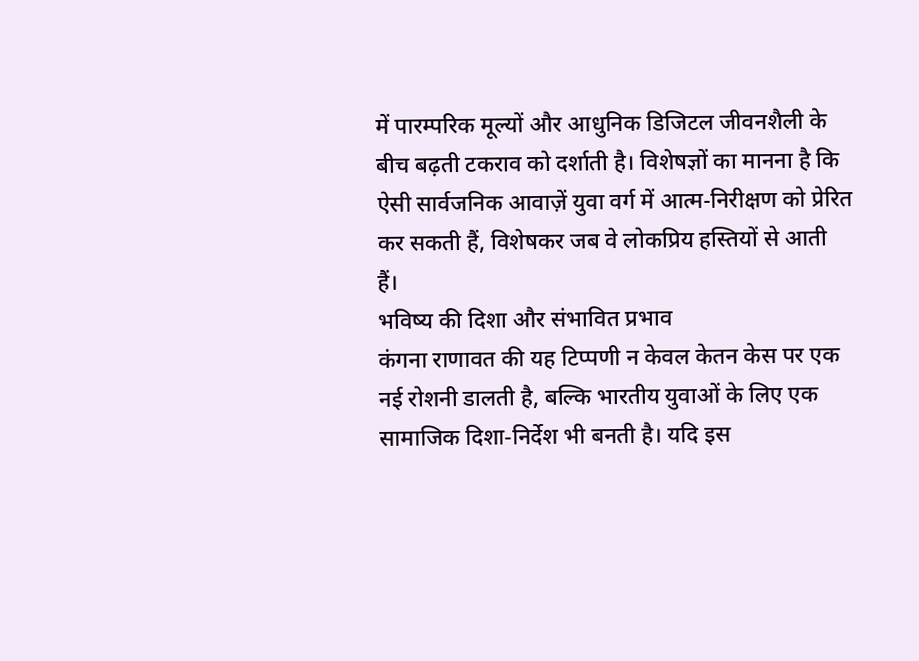में पारम्परिक मूल्यों और आधुनिक डिजिटल जीवनशैली के बीच बढ़ती टकराव को दर्शाती है। विशेषज्ञों का मानना है कि ऐसी सार्वजनिक आवाज़ें युवा वर्ग में आत्म‑निरीक्षण को प्रेरित कर सकती हैं, विशेषकर जब वे लोकप्रिय हस्तियों से आती हैं।
भविष्य की दिशा और संभावित प्रभाव
कंगना राणावत की यह टिप्पणी न केवल केतन केस पर एक नई रोशनी डालती है, बल्कि भारतीय युवाओं के लिए एक सामाजिक दिशा‑निर्देश भी बनती है। यदि इस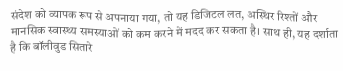संदेश को व्यापक रूप से अपनाया गया, तो यह डिजिटल लत, अस्थिर रिश्तों और मानसिक स्वास्थ्य समस्याओं को कम करने में मदद कर सकता है। साथ ही, यह दर्शाता है कि बॉलीवुड सितारे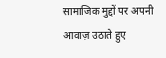सामाजिक मुद्दों पर अपनी आवाज़ उठाते हुए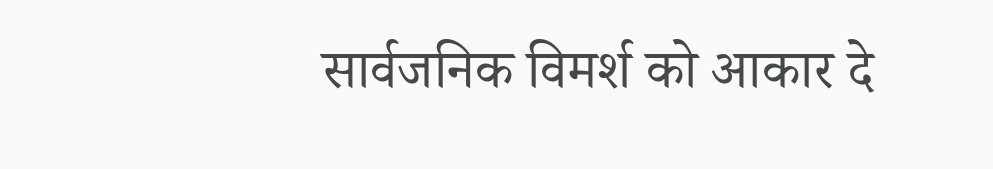सार्वजनिक विमर्श को आकार दे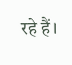रहे हैं।